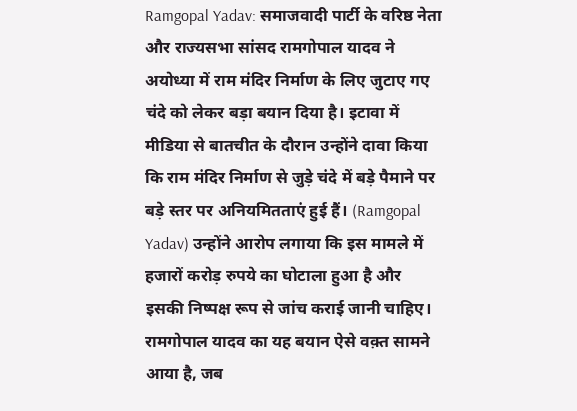Ramgopal Yadav: समाजवादी पार्टी के वरिष्ठ नेता और राज्यसभा सांसद रामगोपाल यादव ने अयोध्या में राम मंदिर निर्माण के लिए जुटाए गए चंदे को लेकर बड़ा बयान दिया है। इटावा में मीडिया से बातचीत के दौरान उन्होंने दावा किया कि राम मंदिर निर्माण से जुड़े चंदे में बड़े पैमाने पर बड़े स्तर पर अनियमितताएं हुई हैं। (Ramgopal Yadav) उन्होंने आरोप लगाया कि इस मामले में हजारों करोड़ रुपये का घोटाला हुआ है और इसकी निष्पक्ष रूप से जांच कराई जानी चाहिए।
रामगोपाल यादव का यह बयान ऐसे वक़्त सामने आया है, जब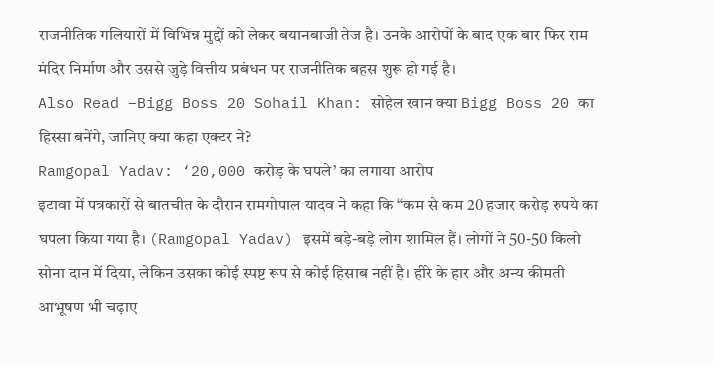राजनीतिक गलियारों में विभिन्न मुद्दों को लेकर बयानबाजी तेज है। उनके आरोपों के बाद एक बार फिर राम मंदिर निर्माण और उससे जुड़े वित्तीय प्रबंधन पर राजनीतिक बहस शुरू हो गई है।
Also Read –Bigg Boss 20 Sohail Khan: सोहेल खान क्या Bigg Boss 20 का हिस्सा बनेंगे, जानिए क्या कहा एक्टर ने?
Ramgopal Yadav: ‘20,000 करोड़ के घपले’ का लगाया आरोप
इटावा में पत्रकारों से बातचीत के दौरान रामगोपाल यादव ने कहा कि “कम से कम 20 हजार करोड़ रुपये का घपला किया गया है। (Ramgopal Yadav) इसमें बड़े-बड़े लोग शामिल हैं। लोगों ने 50-50 किलो सोना दान में दिया, लेकिन उसका कोई स्पष्ट रूप से कोई हिसाब नहीं है। हीरे के हार और अन्य कीमती आभूषण भी चढ़ाए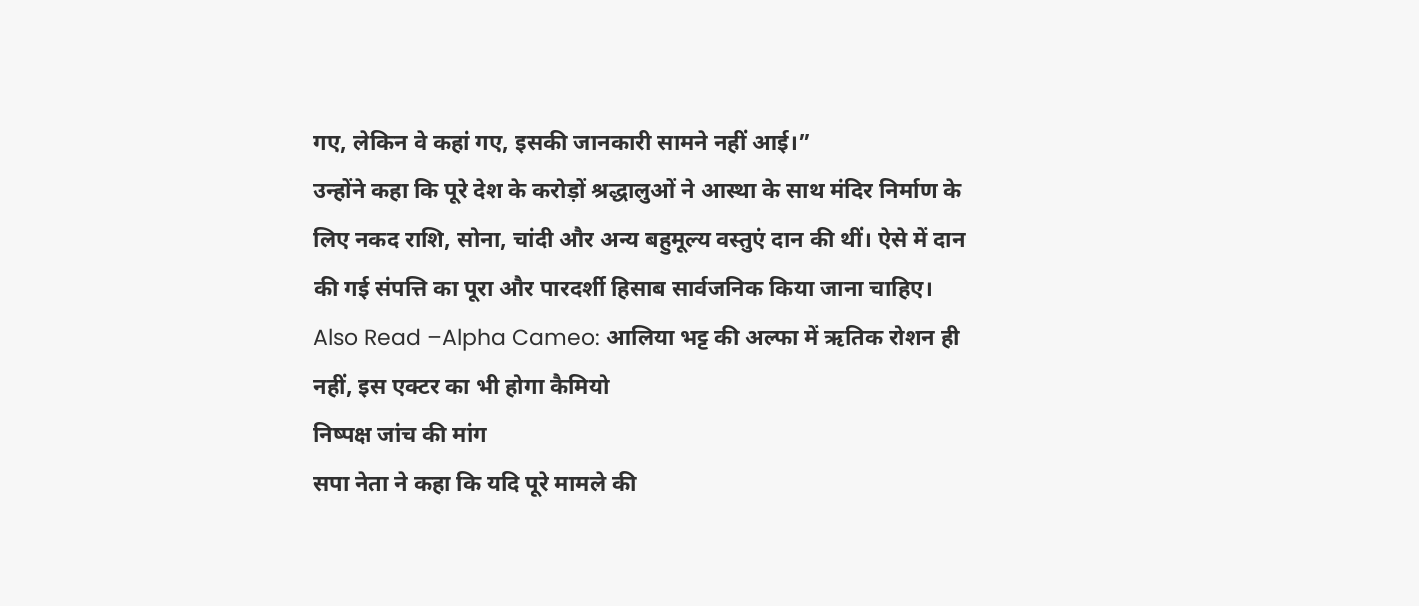गए, लेकिन वे कहां गए, इसकी जानकारी सामने नहीं आई।”
उन्होंने कहा कि पूरे देश के करोड़ों श्रद्धालुओं ने आस्था के साथ मंदिर निर्माण के लिए नकद राशि, सोना, चांदी और अन्य बहुमूल्य वस्तुएं दान की थीं। ऐसे में दान की गई संपत्ति का पूरा और पारदर्शी हिसाब सार्वजनिक किया जाना चाहिए।
Also Read –Alpha Cameo: आलिया भट्ट की अल्फा में ऋतिक रोशन ही नहीं, इस एक्टर का भी होगा कैमियो
निष्पक्ष जांच की मांग
सपा नेता ने कहा कि यदि पूरे मामले की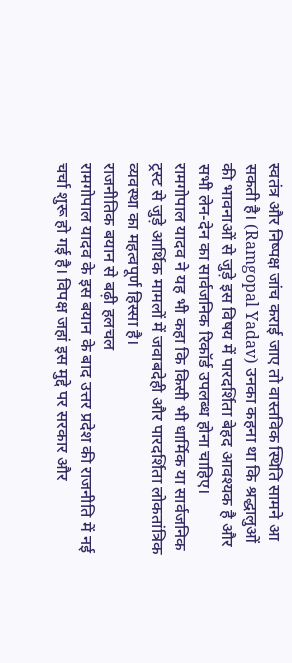स्वतंत्र और निष्पक्ष जांच कराई जाए तो वास्तविक स्थिति सामने आ सकती है। (Ramgopal Yadav) उनका कहना था कि श्रद्धालुओं की भावनाओं से जुड़े इस विषय में पारदर्शिता बेहद आवश्यक है और सभी लेन-देन का सार्वजनिक रिकॉर्ड उपलब्ध होना चाहिए।
रामगोपाल यादव ने यह भी कहा कि किसी भी धार्मिक या सार्वजनिक ट्रस्ट से जुड़े आर्थिक मामलों में जवाबदेही और पारदर्शिता लोकतांत्रिक व्यवस्था का महत्वपूर्ण हिस्सा है।
राजनीतिक बयान से बढ़ी हलचल
रामगोपाल यादव के इस बयान के बाद उत्तर प्रदेश की राजनीति में नई चर्चा शुरू हो गई है। विपक्ष जहां इस मुद्दे पर सरकार और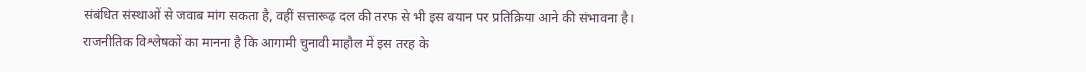संबंधित संस्थाओं से जवाब मांग सकता है, वहीं सत्तारूढ़ दल की तरफ से भी इस बयान पर प्रतिक्रिया आने की संभावना है।
राजनीतिक विश्लेषकों का मानना है कि आगामी चुनावी माहौल में इस तरह के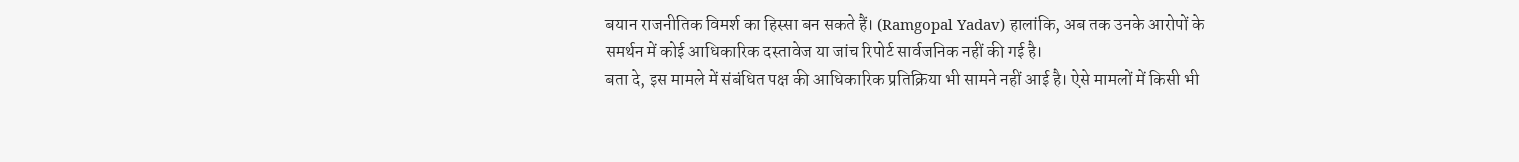बयान राजनीतिक विमर्श का हिस्सा बन सकते हैं। (Ramgopal Yadav) हालांकि, अब तक उनके आरोपों के समर्थन में कोई आधिकारिक दस्तावेज या जांच रिपोर्ट सार्वजनिक नहीं की गई है।
बता दे, इस मामले में संबंधित पक्ष की आधिकारिक प्रतिक्रिया भी सामने नहीं आई है। ऐसे मामलों में किसी भी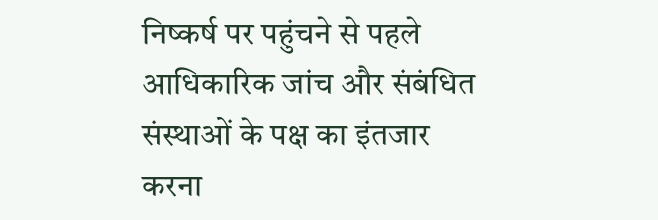निष्कर्ष पर पहुंचने से पहले आधिकारिक जांच और संबंधित संस्थाओं के पक्ष का इंतजार करना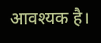आवश्यक है।